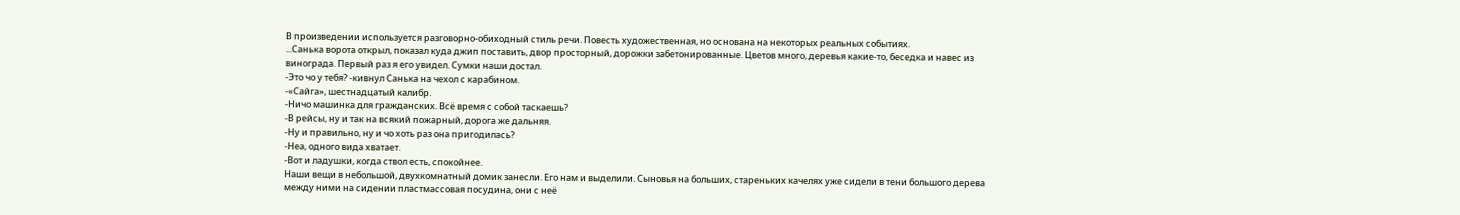В произведении используется разговорно-обиходный стиль речи. Повесть художественная, но основана на некоторых реальных событиях.
...Санька ворота открыл, показал куда джип поставить, двор просторный, дорожки забетонированные. Цветов много, деревья какие-то, беседка и навес из винограда. Первый раз я его увидел. Сумки наши достал.
-Это чо у тебя? -кивнул Санька на чехол с карабином.
-«Сайга», шестнадцатый калибр.
-Ничо машинка для гражданских. Всё время с собой таскаешь?
-В рейсы, ну и так на всякий пожарный, дорога же дальняя.
-Ну и правильно, ну и чо хоть раз она пригодилась?
-Неа, одного вида хватает.
-Вот и ладушки, когда ствол есть, спокойнее.
Наши вещи в небольшой, двухкомнатный домик занесли. Его нам и выделили. Сыновья на больших, стареньких качелях уже сидели в тени большого дерева между ними на сидении пластмассовая посудина, они с неё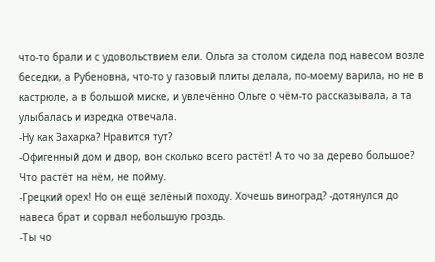что-то брали и с удовольствием ели. Ольга за столом сидела под навесом возле беседки, а Рубеновна, что-то у газовый плиты делала, по-моему варила, но не в кастрюле, а в большой миске, и увлечённо Ольге о чём-то рассказывала, а та улыбалась и изредка отвечала.
-Ну как Захарка? Нравится тут?
-Офигенный дом и двор, вон сколько всего растёт! А то чо за дерево большое? Что растёт на нём, не пойму.
-Грецкий орех! Но он ещё зелёный походу. Хочешь виноград? -дотянулся до навеса брат и сорвал небольшую гроздь.
-Ты чо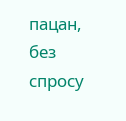пацан, без спросу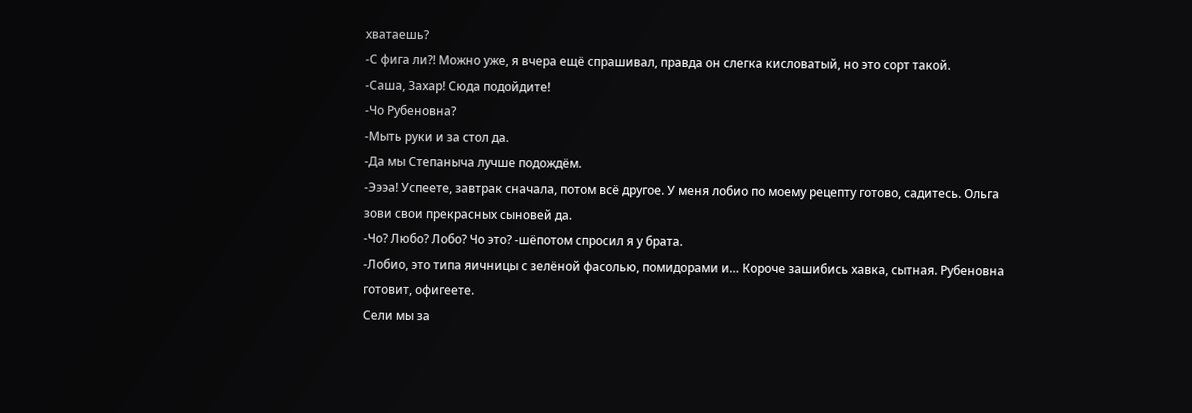хватаешь?
-С фига ли?! Можно уже, я вчера ещё спрашивал, правда он слегка кисловатый, но это сорт такой.
-Саша, Захар! Сюда подойдите!
-Чо Рубеновна?
-Мыть руки и за стол да.
-Да мы Степаныча лучше подождём.
-Эээа! Успеете, завтрак сначала, потом всё другое. У меня лобио по моему рецепту готово, садитесь. Ольга зови свои прекрасных сыновей да.
-Чо? Любо? Лобо? Чо это? -шёпотом спросил я у брата.
-Лобио, это типа яичницы с зелёной фасолью, помидорами и… Короче зашибись хавка, сытная. Рубеновна готовит, офигеете.
Сели мы за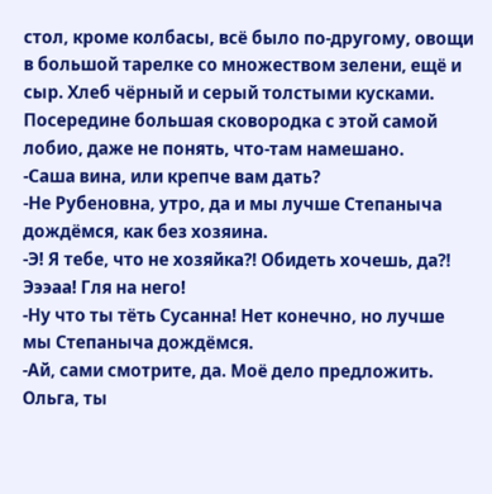стол, кроме колбасы, всё было по-другому, овощи в большой тарелке со множеством зелени, ещё и сыр. Хлеб чёрный и серый толстыми кусками. Посередине большая сковородка с этой самой лобио, даже не понять, что-там намешано.
-Саша вина, или крепче вам дать?
-Не Рубеновна, утро, да и мы лучше Степаныча дождёмся, как без хозяина.
-Э! Я тебе, что не хозяйка?! Обидеть хочешь, да?! Эээаа! Гля на него!
-Ну что ты тёть Сусанна! Нет конечно, но лучше мы Степаныча дождёмся.
-Ай, сами смотрите, да. Моё дело предложить. Ольга, ты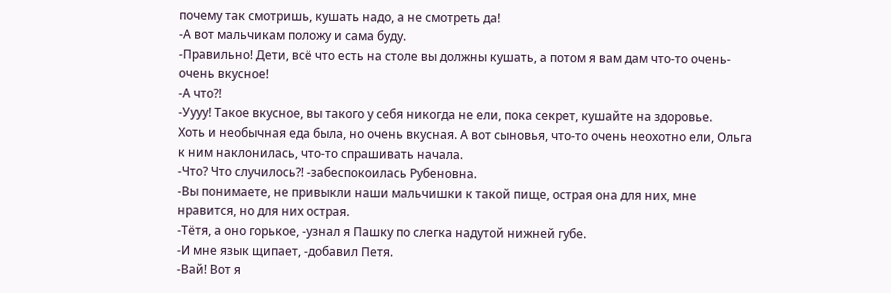почему так смотришь, кушать надо, а не смотреть да!
-А вот мальчикам положу и сама буду.
-Правильно! Дети, всё что есть на столе вы должны кушать, а потом я вам дам что-то очень-очень вкусное!
-А что?!
-Уууу! Такое вкусное, вы такого у себя никогда не ели, пока секрет, кушайте на здоровье.
Хоть и необычная еда была, но очень вкусная. А вот сыновья, что-то очень неохотно ели, Ольга к ним наклонилась, что-то спрашивать начала.
-Что? Что случилось?! -забеспокоилась Рубеновна.
-Вы понимаете, не привыкли наши мальчишки к такой пище, острая она для них, мне нравится, но для них острая.
-Тётя, а оно горькое, -узнал я Пашку по слегка надутой нижней губе.
-И мне язык щипает, -добавил Петя.
-Вай! Вот я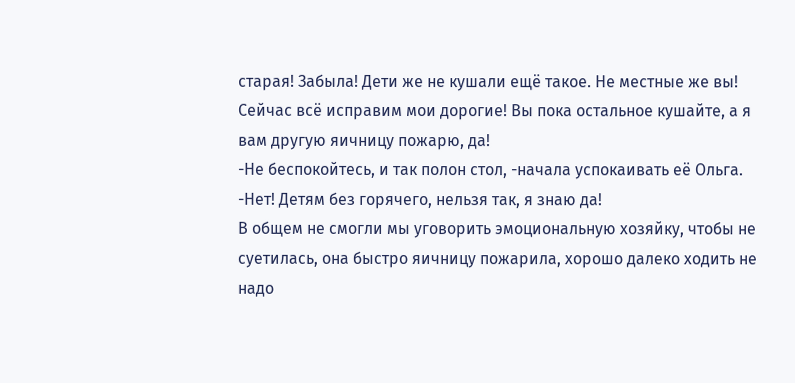старая! Забыла! Дети же не кушали ещё такое. Не местные же вы! Сейчас всё исправим мои дорогие! Вы пока остальное кушайте, а я вам другую яичницу пожарю, да!
-Не беспокойтесь, и так полон стол, -начала успокаивать её Ольга.
-Нет! Детям без горячего, нельзя так, я знаю да!
В общем не смогли мы уговорить эмоциональную хозяйку, чтобы не суетилась, она быстро яичницу пожарила, хорошо далеко ходить не надо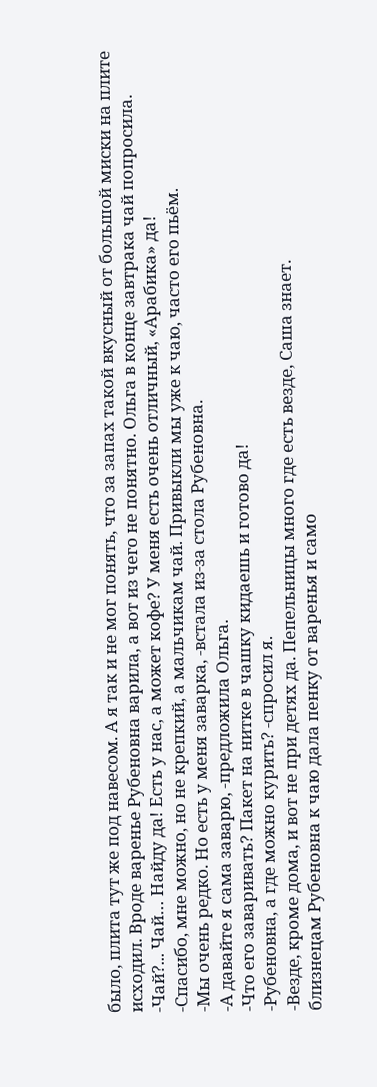было, плита тут же под навесом. А я так и не мог понять, что за запах такой вкусный от большой миски на плите исходил. Вроде варенье Рубеновна варила, а вот из чего не понятно. Ольга в конце завтрака чай попросила.
-Чай?... Чай… Найду да! Есть у нас, а может кофе? У меня есть очень отличный, «Арабика» да!
-Спасибо, мне можно, но не крепкий, а мальчикам чай. Привыкли мы уже к чаю, часто его пьём.
-Мы очень редко. Но есть у меня заварка, -встала из-за стола Рубеновна.
-А давайте я сама заварю, -предложила Ольга.
-Что его заваривать? Пакет на нитке в чашку кидаешь и готово да!
-Рубеновна, а где можно курить? -спросил я.
-Везде, кроме дома, и вот не при детях да. Пепельницы много где есть везде, Саша знает.
близнецам Рубеновна к чаю дала пенку от варенья и само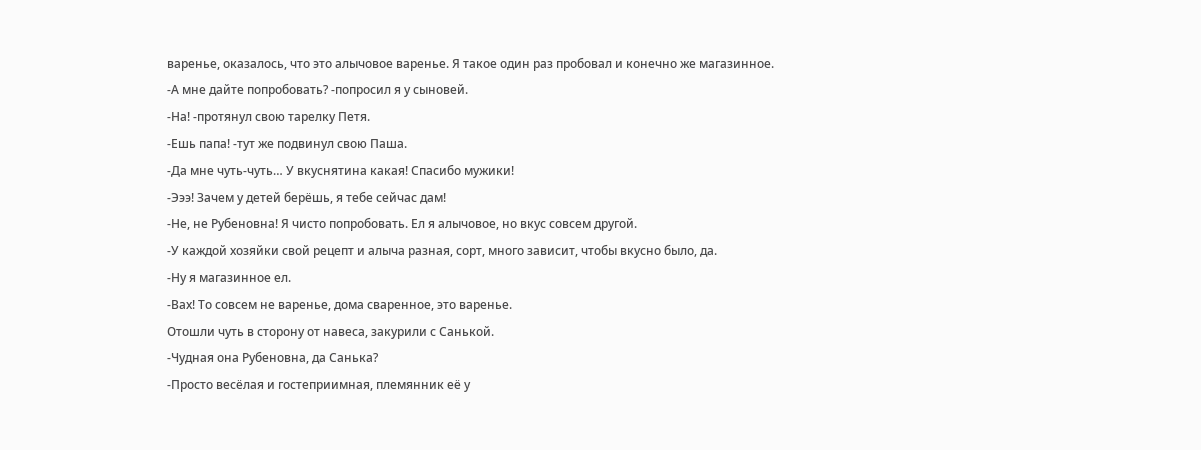варенье, оказалось, что это алычовое варенье. Я такое один раз пробовал и конечно же магазинное.
-А мне дайте попробовать? -попросил я у сыновей.
-На! -протянул свою тарелку Петя.
-Ешь папа! -тут же подвинул свою Паша.
-Да мне чуть-чуть… У вкуснятина какая! Спасибо мужики!
-Эээ! Зачем у детей берёшь, я тебе сейчас дам!
-Не, не Рубеновна! Я чисто попробовать. Ел я алычовое, но вкус совсем другой.
-У каждой хозяйки свой рецепт и алыча разная, сорт, много зависит, чтобы вкусно было, да.
-Ну я магазинное ел.
-Вах! То совсем не варенье, дома сваренное, это варенье.
Отошли чуть в сторону от навеса, закурили с Санькой.
-Чудная она Рубеновна, да Санька?
-Просто весёлая и гостеприимная, племянник её у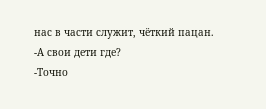нас в части служит, чёткий пацан.
-А свои дети где?
-Точно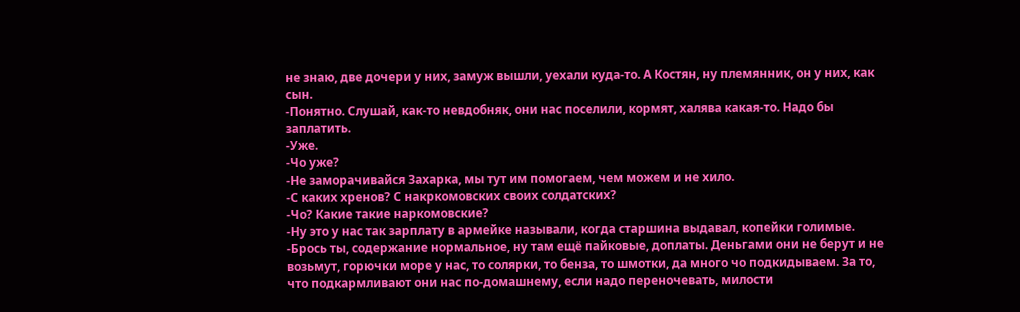не знаю, две дочери у них, замуж вышли, уехали куда-то. А Костян, ну племянник, он у них, как сын.
-Понятно. Слушай, как-то невдобняк, они нас поселили, кормят, халява какая-то. Надо бы заплатить.
-Уже.
-Чо уже?
-Не заморачивайся Захарка, мы тут им помогаем, чем можем и не хило.
-С каких хренов? С накркомовских своих солдатских?
-Чо? Какие такие наркомовские?
-Ну это у нас так зарплату в армейке называли, когда старшина выдавал, копейки голимые.
-Брось ты, содержание нормальное, ну там ещё пайковые, доплаты. Деньгами они не берут и не возьмут, горючки море у нас, то солярки, то бенза, то шмотки, да много чо подкидываем. За то, что подкармливают они нас по-домашнему, если надо переночевать, милости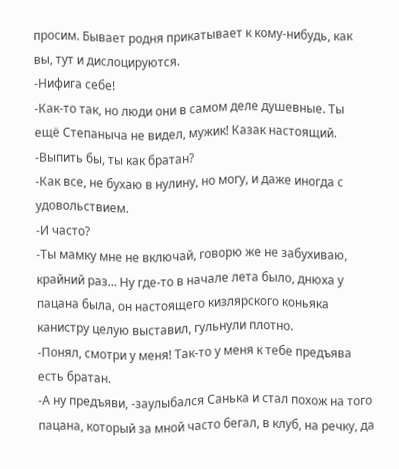просим. Бывает родня прикатывает к кому-нибудь, как вы, тут и дислоцируются.
-Нифига себе!
-Как-то так, но люди они в самом деле душевные. Ты ещё Степаныча не видел, мужик! Казак настоящий.
-Выпить бы, ты как братан?
-Как все, не бухаю в нулину, но могу, и даже иногда с удовольствием.
-И часто?
-Ты мамку мне не включай, говорю же не забухиваю, крайний раз… Ну где-то в начале лета было, днюха у пацана была, он настоящего кизлярского коньяка канистру целую выставил, гульнули плотно.
-Понял, смотри у меня! Так-то у меня к тебе предъява есть братан.
-А ну предъяви, -заулыбался Санька и стал похож на того пацана, который за мной часто бегал, в клуб, на речку, да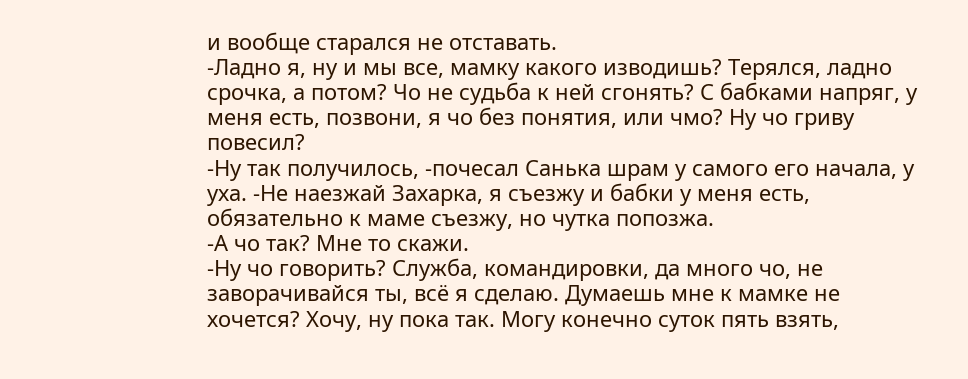и вообще старался не отставать.
-Ладно я, ну и мы все, мамку какого изводишь? Терялся, ладно срочка, а потом? Чо не судьба к ней сгонять? С бабками напряг, у меня есть, позвони, я чо без понятия, или чмо? Ну чо гриву повесил?
-Ну так получилось, -почесал Санька шрам у самого его начала, у уха. -Не наезжай Захарка, я съезжу и бабки у меня есть, обязательно к маме съезжу, но чутка попозжа.
-А чо так? Мне то скажи.
-Ну чо говорить? Служба, командировки, да много чо, не заворачивайся ты, всё я сделаю. Думаешь мне к мамке не хочется? Хочу, ну пока так. Могу конечно суток пять взять,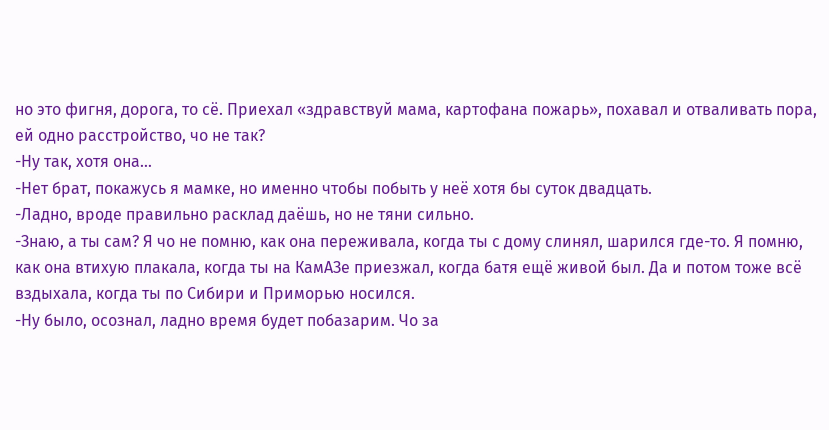но это фигня, дорога, то сё. Приехал «здравствуй мама, картофана пожарь», похавал и отваливать пора, ей одно расстройство, чо не так?
-Ну так, хотя она…
-Нет брат, покажусь я мамке, но именно чтобы побыть у неё хотя бы суток двадцать.
-Ладно, вроде правильно расклад даёшь, но не тяни сильно.
-Знаю, а ты сам? Я чо не помню, как она переживала, когда ты с дому слинял, шарился где-то. Я помню, как она втихую плакала, когда ты на КамАЗе приезжал, когда батя ещё живой был. Да и потом тоже всё вздыхала, когда ты по Сибири и Приморью носился.
-Ну было, осознал, ладно время будет побазарим. Чо за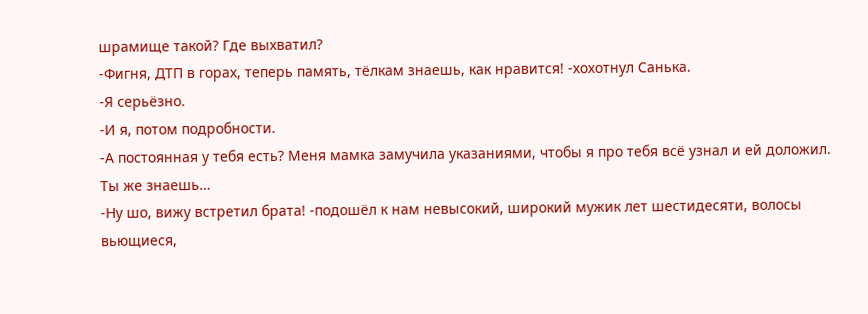шрамище такой? Где выхватил?
-Фигня, ДТП в горах, теперь память, тёлкам знаешь, как нравится! -хохотнул Санька.
-Я серьёзно.
-И я, потом подробности.
-А постоянная у тебя есть? Меня мамка замучила указаниями, чтобы я про тебя всё узнал и ей доложил. Ты же знаешь…
-Ну шо, вижу встретил брата! -подошёл к нам невысокий, широкий мужик лет шестидесяти, волосы вьющиеся,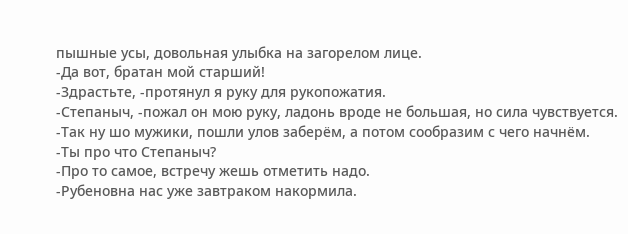пышные усы, довольная улыбка на загорелом лице.
-Да вот, братан мой старший!
-Здрастьте, -протянул я руку для рукопожатия.
-Степаныч, -пожал он мою руку, ладонь вроде не большая, но сила чувствуется.
-Так ну шо мужики, пошли улов заберём, а потом сообразим с чего начнём.
-Ты про что Степаныч?
-Про то самое, встречу жешь отметить надо.
-Рубеновна нас уже завтраком накормила.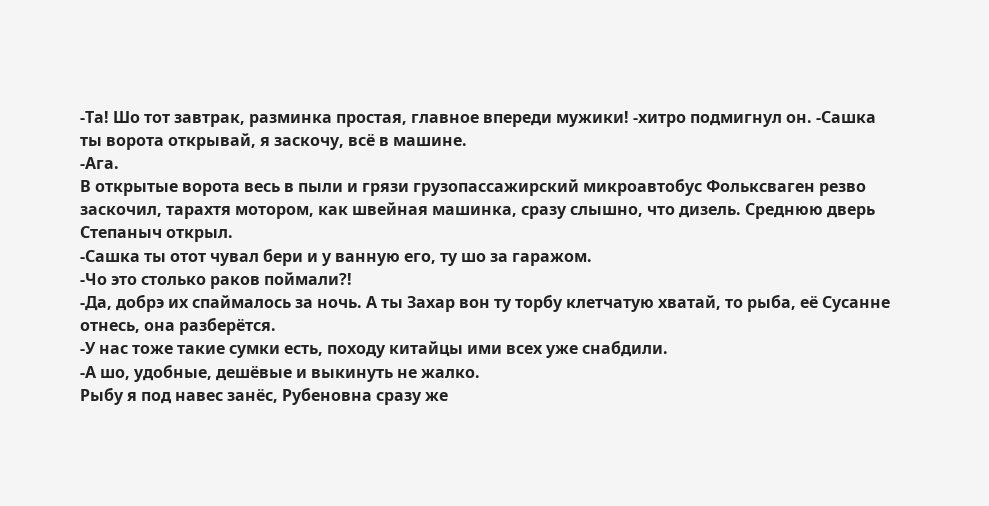-Та! Шо тот завтрак, разминка простая, главное впереди мужики! -хитро подмигнул он. -Сашка ты ворота открывай, я заскочу, всё в машине.
-Ага.
В открытые ворота весь в пыли и грязи грузопассажирский микроавтобус Фольксваген резво заскочил, тарахтя мотором, как швейная машинка, сразу слышно, что дизель. Среднюю дверь Степаныч открыл.
-Сашка ты отот чувал бери и у ванную его, ту шо за гаражом.
-Чо это столько раков поймали?!
-Да, добрэ их спаймалось за ночь. А ты Захар вон ту торбу клетчатую хватай, то рыба, её Сусанне отнесь, она разберётся.
-У нас тоже такие сумки есть, походу китайцы ими всех уже снабдили.
-А шо, удобные, дешёвые и выкинуть не жалко.
Рыбу я под навес занёс, Рубеновна сразу же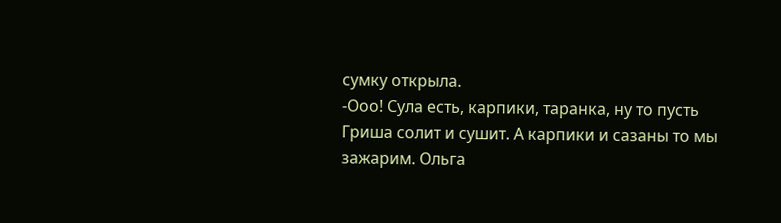сумку открыла.
-Ооо! Сула есть, карпики, таранка, ну то пусть Гриша солит и сушит. А карпики и сазаны то мы зажарим. Ольга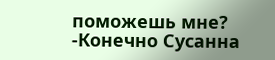поможешь мне?
-Конечно Сусанна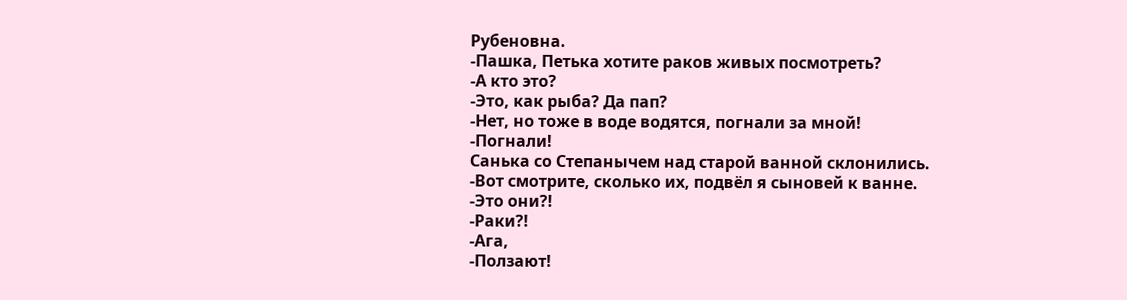Рубеновна.
-Пашка, Петька хотите раков живых посмотреть?
-А кто это?
-Это, как рыба? Да пап?
-Нет, но тоже в воде водятся, погнали за мной!
-Погнали!
Санька со Степанычем над старой ванной склонились.
-Вот смотрите, сколько их, подвёл я сыновей к ванне.
-Это они?!
-Раки?!
-Ага,
-Ползают!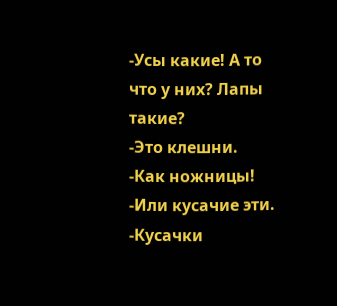-Усы какие! А то что у них? Лапы такие?
-Это клешни.
-Как ножницы!
-Или кусачие эти.
-Кусачки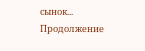сынок...
Продолжение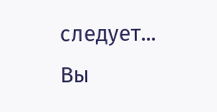следует...
Вы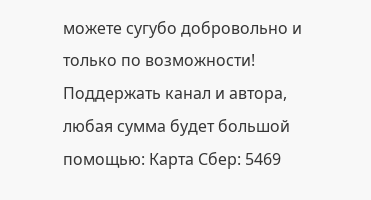можете сугубо добровольно и только по возможности! Поддержать канал и автора, любая сумма будет большой помощью: Карта Сбер: 5469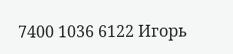7400 1036 6122 Игорь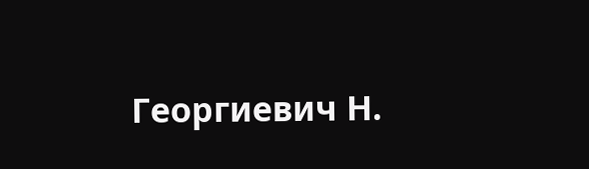Георгиевич Н.